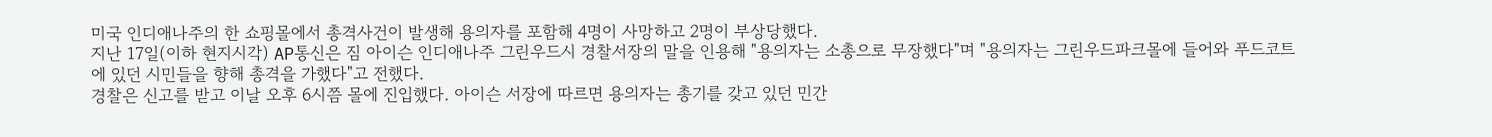미국 인디애나주의 한 쇼핑몰에서 총격사건이 발생해 용의자를 포함해 4명이 사망하고 2명이 부상당했다.
지난 17일(이하 현지시각) AP통신은 짐 아이슨 인디애나주 그린우드시 경찰서장의 말을 인용해 "용의자는 소총으로 무장했다"며 "용의자는 그린우드파크몰에 들어와 푸드코트에 있던 시민들을 향해 총격을 가했다"고 전했다.
경찰은 신고를 받고 이날 오후 6시쯤 몰에 진입했다. 아이슨 서장에 따르면 용의자는 총기를 갖고 있던 민간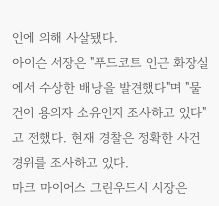인에 의해 사살됐다.
아이슨 서장은 "푸드코트 인근 화장실에서 수상한 배낭을 발견했다"며 "물건이 용의자 소유인지 조사하고 있다"고 전했다. 현재 경찰은 정확한 사건 경위를 조사하고 있다.
마크 마이어스 그린우드시 시장은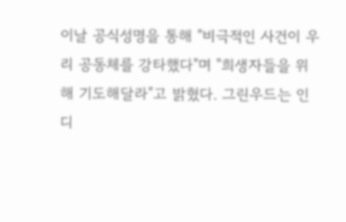이날 공식성명을 통해 "비극적인 사건이 우리 공동체를 강타했다"며 "희생자들을 위해 기도해달라"고 밝혔다. 그린우드는 인디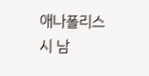애나폴리스시 남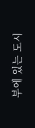부에 있는 도시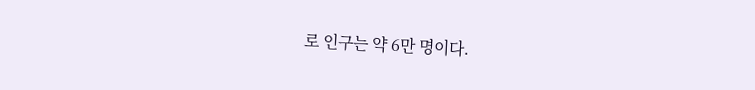로 인구는 약 6만 명이다.